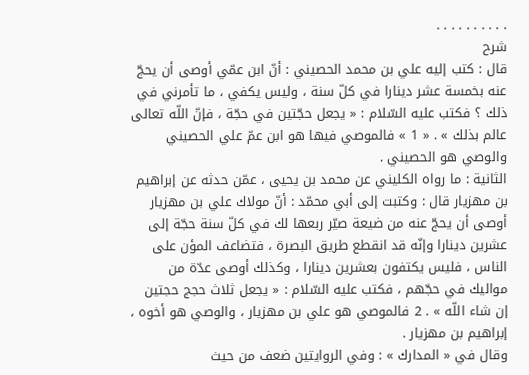. . . . . . . . . .
شرح
قال : كتب إليه علي بن محمد الحصيني : أنّ ابن عمّي أوصى أن يحجّ عنه بخمسة عشر دينارا في كلّ سنة ، وليس يكفي ، ما تأمرني في ذلك ؟ فكتب عليه السّلام : « يجعل حجّتين في حجّة ، فإنّ اللّه تعالى عالم بذلك » . « 1 » فالموصي فيها هو ابن عمّ علي الحصيني والوصي هو الحصيني .
الثانية : ما رواه الكليني عن محمد بن يحيى ، عمّن حدثه عن إبراهيم بن مهزيار قال : وكتبت إلى أبي محمّد : أنّ مولاك علي بن مهزيار أوصى أن يحجّ عنه من ضيعة صيّر ربعها لك في كلّ سنة حجّة إلى عشرين دينارا وإنّه قد انقطع طريق البصرة ، فتضاعف المؤن على الناس ، فليس يكتفون بعشرين دينارا ، وكذلك أوصى عدّة من مواليك في حجّهم ، فكتب عليه السّلام : « يجعل ثلاث حجج حجتين إن شاء اللّه » . 2 فالموصي هو علي بن مهزيار ، والوصي هو أخوه ، إبراهيم بن مهزيار .
وقال في « المدارك » : وفي الروايتين ضعف من حيث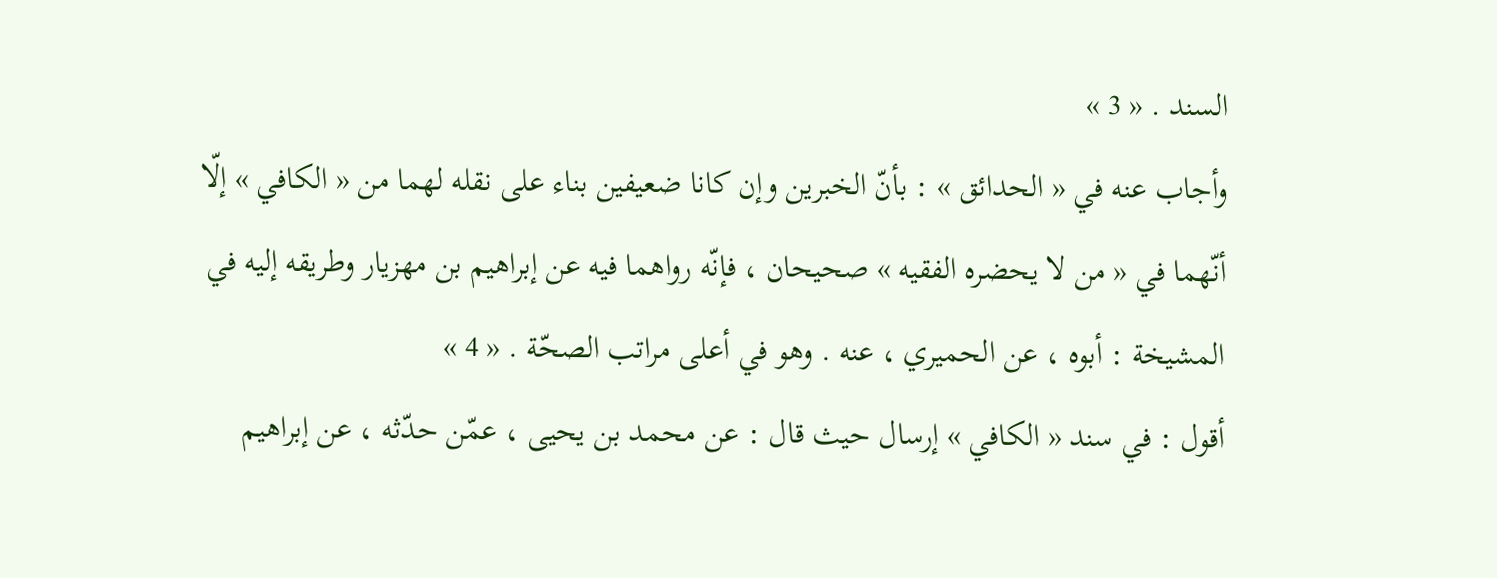السند . « 3 »
وأجاب عنه في « الحدائق » : بأنّ الخبرين وإن كانا ضعيفين بناء على نقله لهما من « الكافي » إلّا أنّهما في « من لا يحضره الفقيه » صحيحان ، فإنّه رواهما فيه عن إبراهيم بن مهزيار وطريقه إليه في المشيخة : أبوه ، عن الحميري ، عنه . وهو في أعلى مراتب الصحّة . « 4 »
أقول : في سند « الكافي » إرسال حيث قال : عن محمد بن يحيى ، عمّن حدّثه ، عن إبراهيم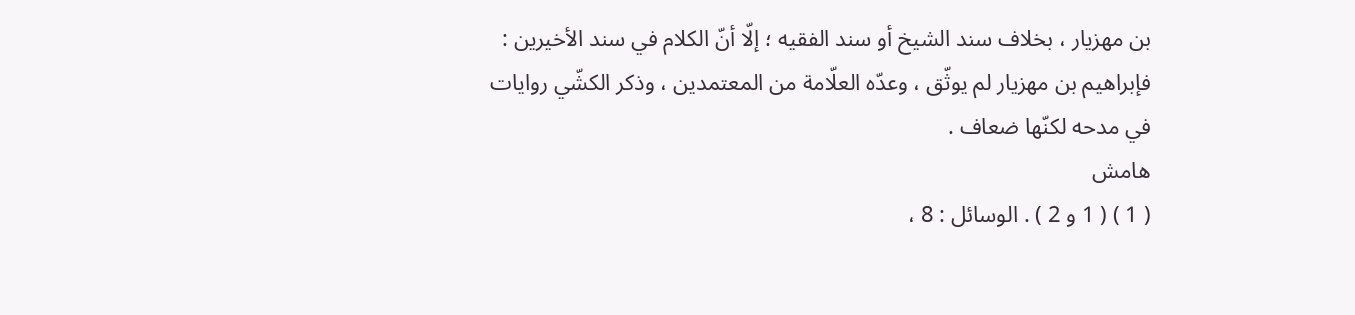بن مهزيار ، بخلاف سند الشيخ أو سند الفقيه ؛ إلّا أنّ الكلام في سند الأخيرين : فإبراهيم بن مهزيار لم يوثّق ، وعدّه العلّامة من المعتمدين ، وذكر الكشّي روايات في مدحه لكنّها ضعاف .
هامش
( 1 ) ( 1 و 2 ) . الوسائل : 8 ،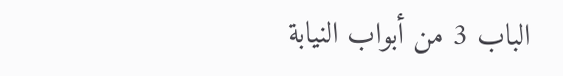الباب 3 من أبواب النيابة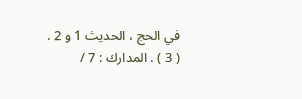في الحج ، الحديث 1 و 2 .
( 3 ) . المدارك : 7 /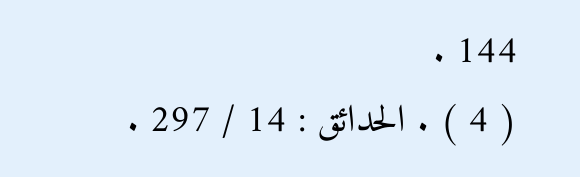144 .
( 4 ) . الحدائق : 14 / 297 .